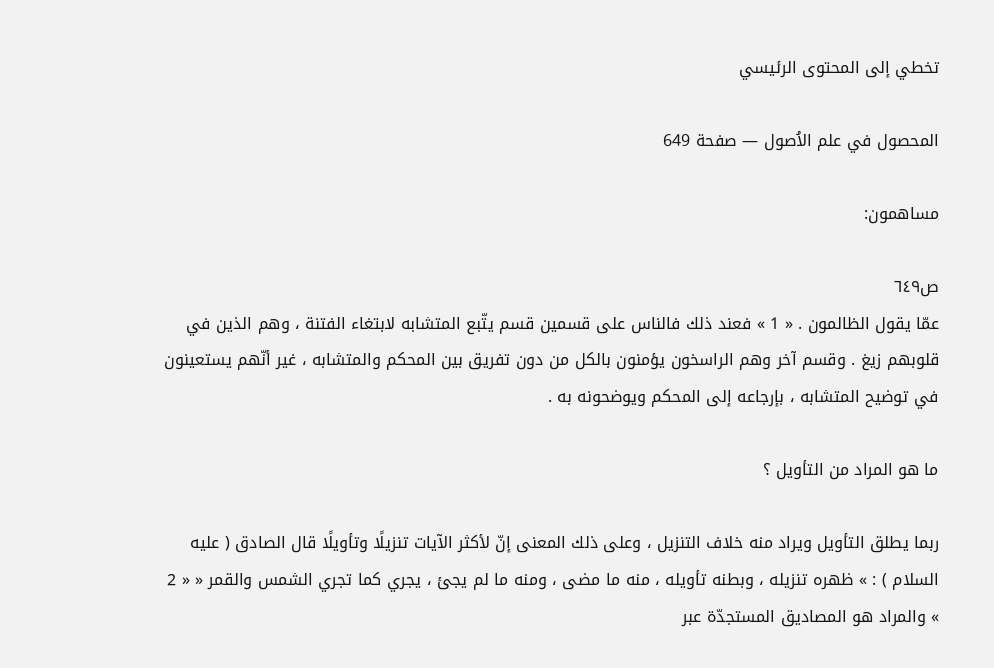تخطي إلى المحتوى الرئيسي

المحصول في علم الاُصول — صفحة 649

مساهمون:

ص٦٤٩
عمّا يقول الظالمون . « 1 » فعند ذلك فالناس على قسمين قسم يتّبع المتشابه لابتغاء الفتنة ، وهم الذين في قلوبهم زيغ . وقسم آخر وهم الراسخون يؤمنون بالكل من دون تفريق بين المحكم والمتشابه ، غير أنّهم يستعينون في توضيح المتشابه ، بإرجاعه إلى المحكم ويوضحونه به .

ما هو المراد من التأويل ؟

ربما يطلق التأويل ويراد منه خلاف التنزيل ، وعلى ذلك المعنى إنّ لأكثر الآيات تنزيلًا وتأويلًا قال الصادق ( عليه السلام ) : » ظهره تنزيله ، وبطنه تأويله ، منه ما مضى ، ومنه ما لم يجئ ، يجري كما تجري الشمس والقمر « « 2 » والمراد هو المصاديق المستجدّة عبر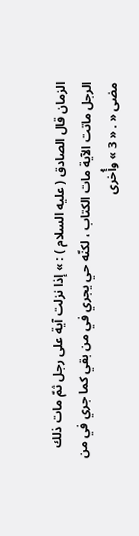الزمان قال الصادق ( عليه السلام ) : » إذا نزلت آية على رجل ثمّ مات ذلك الرجل ماتت الآية مات الكتاب ، لكنّه حي يجري في من بقي كما جري في من مضى « . « 3 » وأُخرى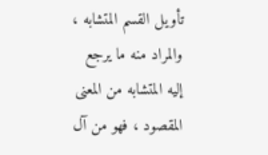تأويل القسم المتشابه ، والمراد منه ما يرجع إليه المتشابه من المعنى المقصود ، فهو من آل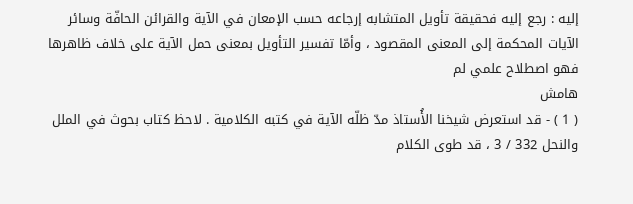إليه : رجع إليه فحقيقة تأويل المتشابه إرجاعه حسب الإمعان في الآية والقرائن الحافّة وسائر الآيات المحكمة إلى المعنى المقصود ، وأمّا تفسير التأويل بمعنى حمل الآية على خلاف ظاهرها فهو اصطلاح علمي لم
هامش
( 1 ) - قد استعرض شيخنا الأُستاذ مدّ ظلّه الآية في كتبه الكلامية . لاحظ كتاب بحوث في الملل والنحل 332 / 3 ، قد طوى الكلام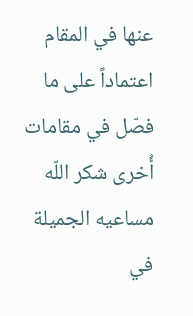عنها في المقام اعتماداً على ما فصّل في مقامات أُخرى شكر اللّه مساعيه الجميلة في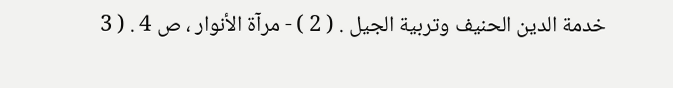خدمة الدين الحنيف وتربية الجيل . ( 2 ) - مرآة الأنوار ، ص 4 . ( 3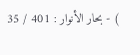) - بحار الأنوار : 401 / 35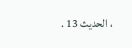، الحديث 13 .